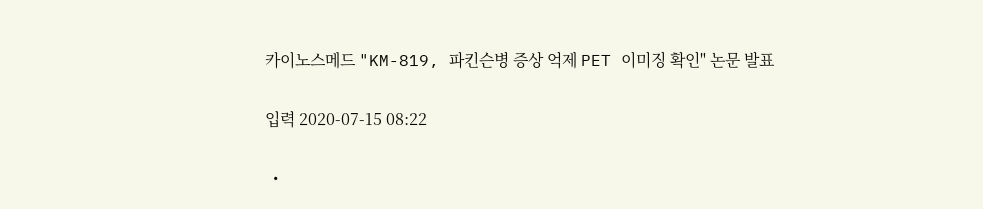카이노스메드 "KM-819, 파킨슨병 증상 억제 PET 이미징 확인" 논문 발표

입력 2020-07-15 08:22

  •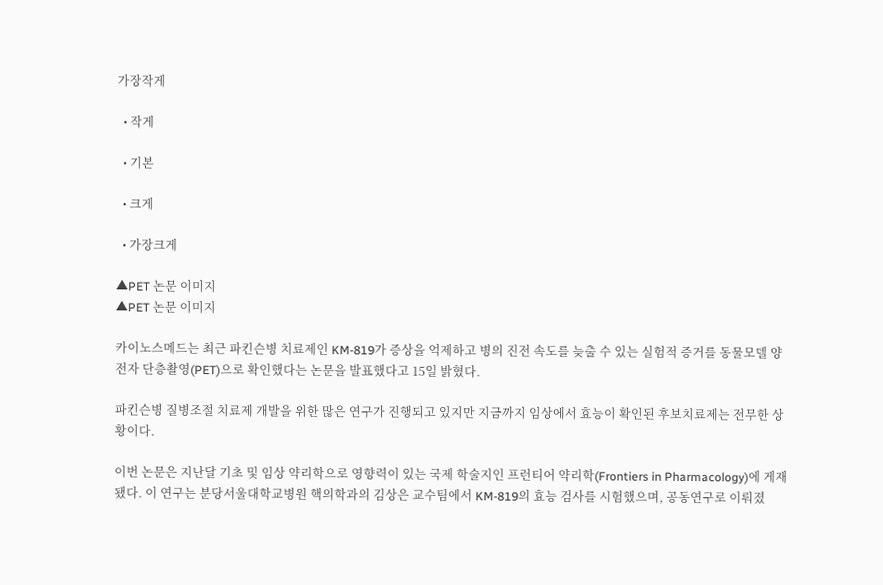가장작게

  • 작게

  • 기본

  • 크게

  • 가장크게

▲PET 논문 이미지
▲PET 논문 이미지

카이노스메드는 최근 파킨슨병 치료제인 KM-819가 증상을 억제하고 병의 진전 속도를 늦출 수 있는 실험적 증거를 동물모델 양전자 단층촬영(PET)으로 확인했다는 논문을 발표했다고 15일 밝혔다.

파킨슨병 질병조절 치료제 개발을 위한 많은 연구가 진행되고 있지만 지금까지 임상에서 효능이 확인된 후보치료제는 전무한 상황이다.

이번 논문은 지난달 기초 및 임상 약리학으로 영향력이 있는 국제 학술지인 프런티어 약리학(Frontiers in Pharmacology)에 게재됐다. 이 연구는 분당서울대학교병원 핵의학과의 김상은 교수팀에서 KM-819의 효능 검사를 시험했으며, 공동연구로 이뤄졌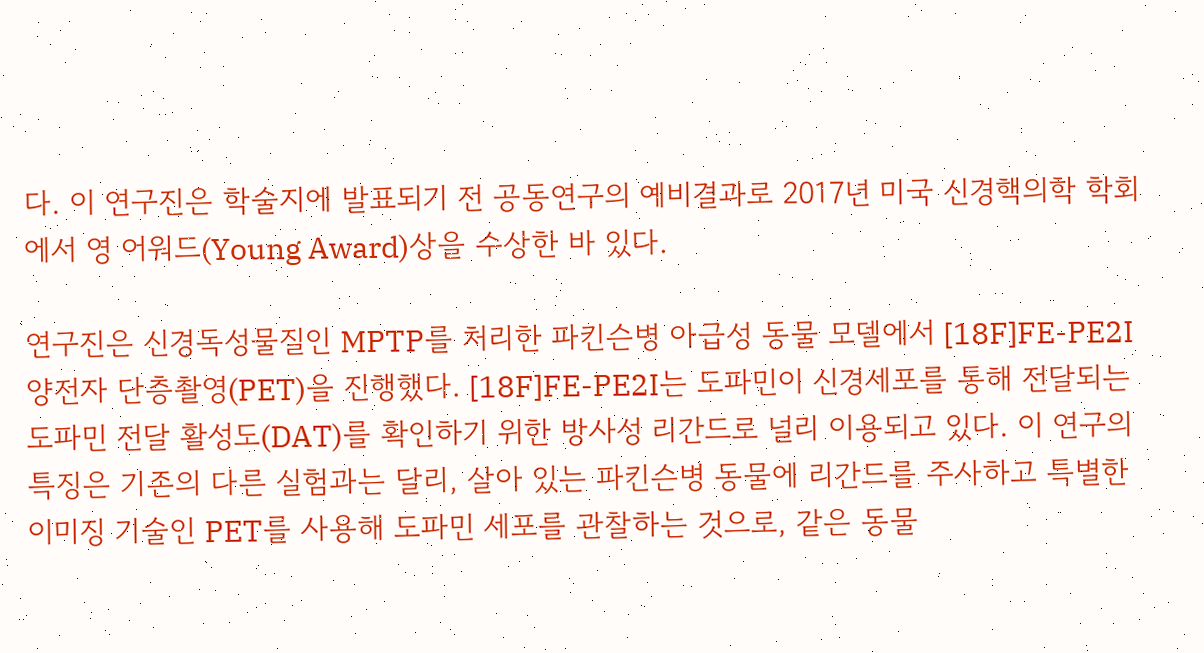다. 이 연구진은 학술지에 발표되기 전 공동연구의 예비결과로 2017년 미국 신경핵의학 학회에서 영 어워드(Young Award)상을 수상한 바 있다.

연구진은 신경독성물질인 MPTP를 처리한 파킨슨병 아급성 동물 모델에서 [18F]FE-PE2I 양전자 단층촬영(PET)을 진행했다. [18F]FE-PE2I는 도파민이 신경세포를 통해 전달되는 도파민 전달 활성도(DAT)를 확인하기 위한 방사성 리간드로 널리 이용되고 있다. 이 연구의 특징은 기존의 다른 실험과는 달리, 살아 있는 파킨슨병 동물에 리간드를 주사하고 특별한 이미징 기술인 PET를 사용해 도파민 세포를 관찰하는 것으로, 같은 동물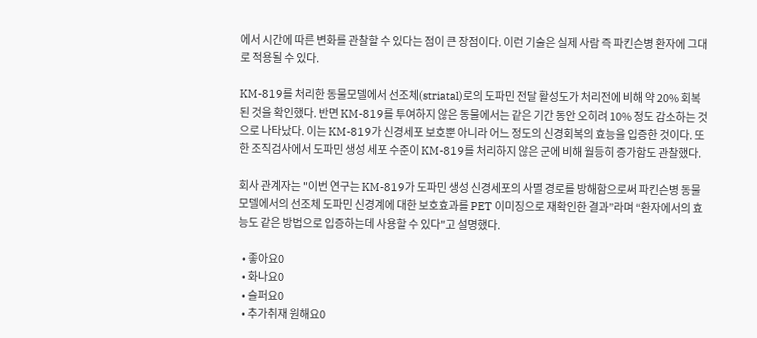에서 시간에 따른 변화를 관찰할 수 있다는 점이 큰 장점이다. 이런 기술은 실제 사람 즉 파킨슨병 환자에 그대로 적용될 수 있다.

KM-819를 처리한 동물모델에서 선조체(striatal)로의 도파민 전달 활성도가 처리전에 비해 약 20% 회복된 것을 확인했다. 반면 KM-819를 투여하지 않은 동물에서는 같은 기간 동안 오히려 10% 정도 감소하는 것으로 나타났다. 이는 KM-819가 신경세포 보호뿐 아니라 어느 정도의 신경회복의 효능을 입증한 것이다. 또한 조직검사에서 도파민 생성 세포 수준이 KM-819를 처리하지 않은 군에 비해 월등히 증가함도 관찰했다.

회사 관계자는 "이번 연구는 KM-819가 도파민 생성 신경세포의 사멸 경로를 방해함으로써 파킨슨병 동물모델에서의 선조체 도파민 신경계에 대한 보호효과를 PET 이미징으로 재확인한 결과”라며 “환자에서의 효능도 같은 방법으로 입증하는데 사용할 수 있다"고 설명했다.

  • 좋아요0
  • 화나요0
  • 슬퍼요0
  • 추가취재 원해요0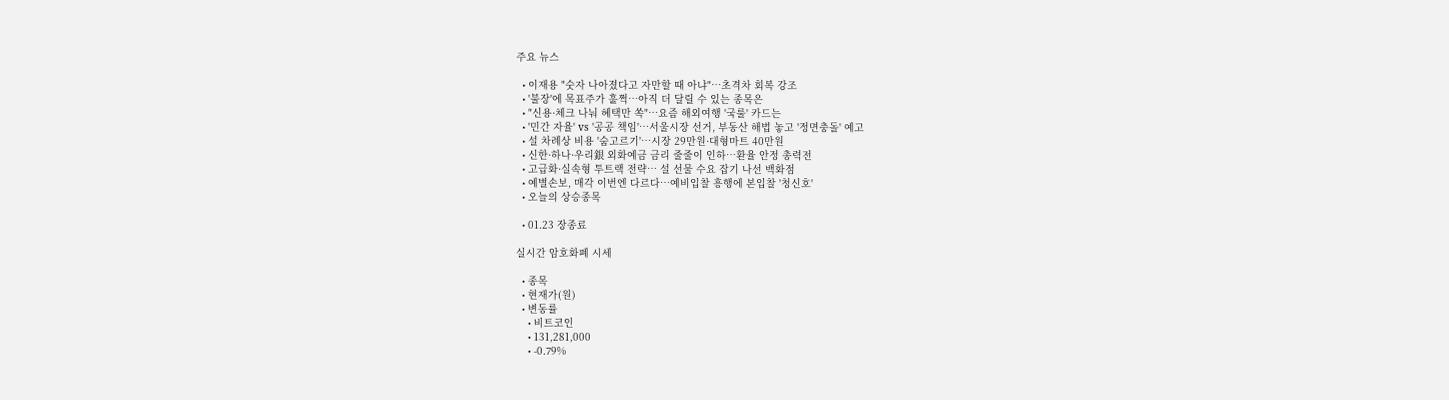주요 뉴스

  • 이재용 "숫자 나아졌다고 자만할 때 아냐"…초격차 회복 강조
  • '불장'에 목표주가 훌쩍…아직 더 달릴 수 있는 종목은
  • "신용·체크 나눠 혜택만 쏙"…요즘 해외여행 '국룰' 카드는
  • '민간 자율' vs '공공 책임'…서울시장 선거, 부동산 해법 놓고 '정면충돌' 예고
  • 설 차례상 비용 '숨고르기'…시장 29만원·대형마트 40만원
  • 신한·하나·우리銀 외화예금 금리 줄줄이 인하…환율 안정 총력전
  • 고급화·실속형 투트랙 전략… 설 선물 수요 잡기 나선 백화점
  • 예별손보, 매각 이번엔 다르다…예비입찰 흥행에 본입찰 '청신호'
  • 오늘의 상승종목

  • 01.23 장종료

실시간 암호화폐 시세

  • 종목
  • 현재가(원)
  • 변동률
    • 비트코인
    • 131,281,000
    • -0.79%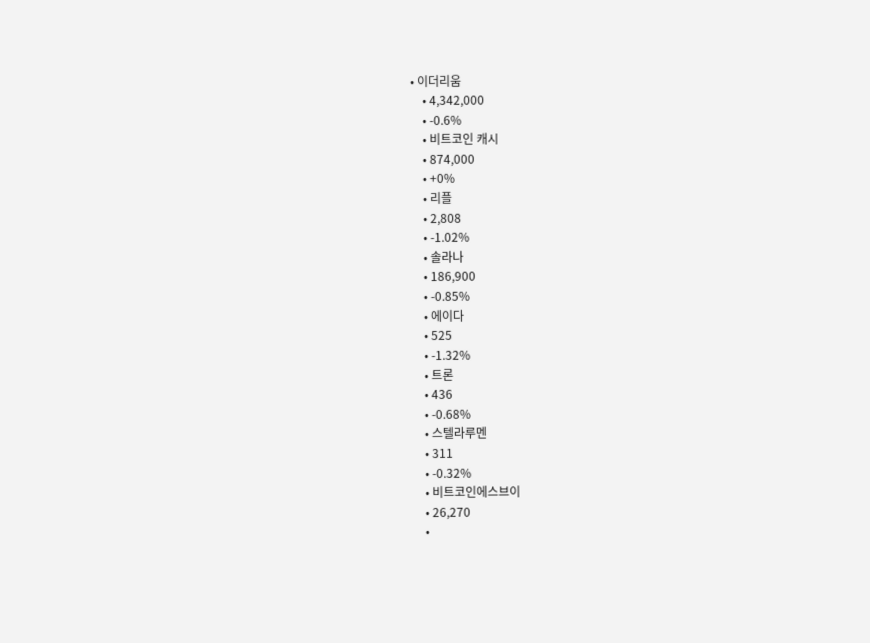• 이더리움
    • 4,342,000
    • -0.6%
    • 비트코인 캐시
    • 874,000
    • +0%
    • 리플
    • 2,808
    • -1.02%
    • 솔라나
    • 186,900
    • -0.85%
    • 에이다
    • 525
    • -1.32%
    • 트론
    • 436
    • -0.68%
    • 스텔라루멘
    • 311
    • -0.32%
    • 비트코인에스브이
    • 26,270
    •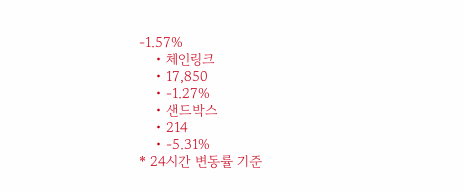-1.57%
    • 체인링크
    • 17,850
    • -1.27%
    • 샌드박스
    • 214
    • -5.31%
* 24시간 변동률 기준